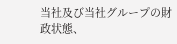当社及び当社グループの財政状態、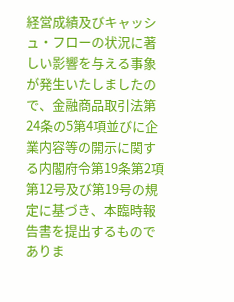経営成績及びキャッシュ・フローの状況に著しい影響を与える事象が発生いたしましたので、金融商品取引法第24条の5第4項並びに企業内容等の開示に関する内閣府令第19条第2項第12号及び第19号の規定に基づき、本臨時報告書を提出するものでありま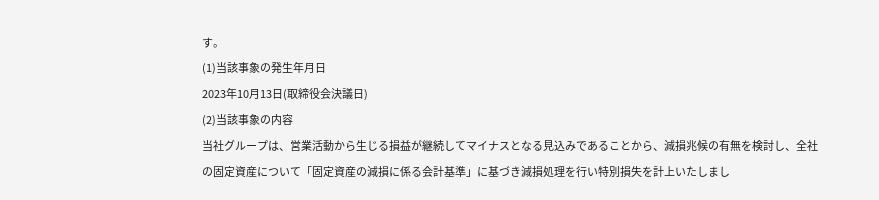す。
(1)当該事象の発生年月日
2023年10月13日(取締役会決議日)
(2)当該事象の内容
当社グループは、営業活動から生じる損益が継続してマイナスとなる見込みであることから、減損兆候の有無を検討し、全社の固定資産について「固定資産の減損に係る会計基準」に基づき減損処理を行い特別損失を計上いたしまし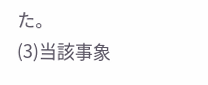た。
(3)当該事象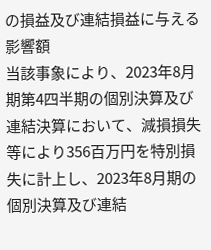の損益及び連結損益に与える影響額
当該事象により、2023年8月期第4四半期の個別決算及び連結決算において、減損損失等により356百万円を特別損失に計上し、2023年8月期の個別決算及び連結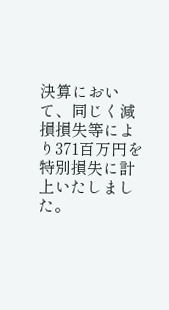決算において、同じく減損損失等により371百万円を特別損失に計上いたしました。